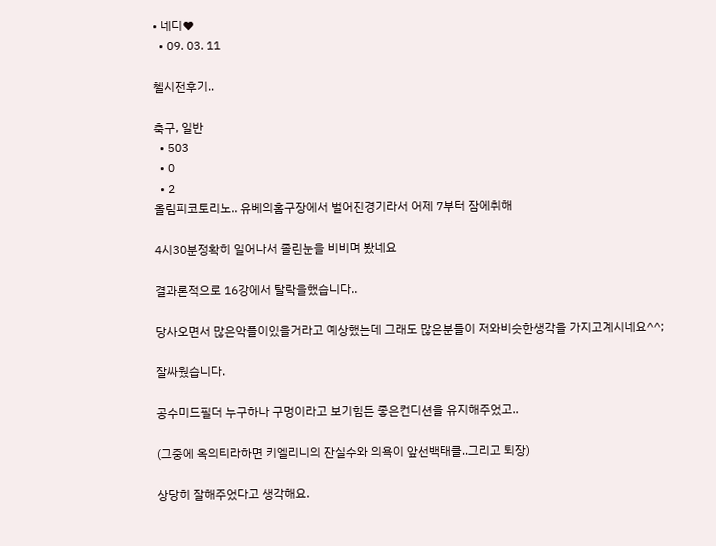• 네디♥
  • 09. 03. 11

첼시전후기..

축구, 일반
  • 503
  • 0
  • 2
올림피코토리노.. 유베의홈구장에서 벌어진경기라서 어제 7부터 잠에취해

4시30분정확히 일어나서 졸린눈을 비비며 봤네요

결과론적으로 16강에서 탈락을했습니다..

당사오면서 많은악플이있을거라고 예상했는데 그래도 많은분들이 저와비슷한생각을 가지고계시네요^^;

잘싸웠습니다.

공수미드필더 누구하나 구멍이라고 보기힘든 좋은컨디션을 유지해주었고..

(그중에 옥의티라하면 키엘리니의 잔실수와 의욕이 앞선백태클..그리고 퇴장)

상당히 잘해주었다고 생각해요.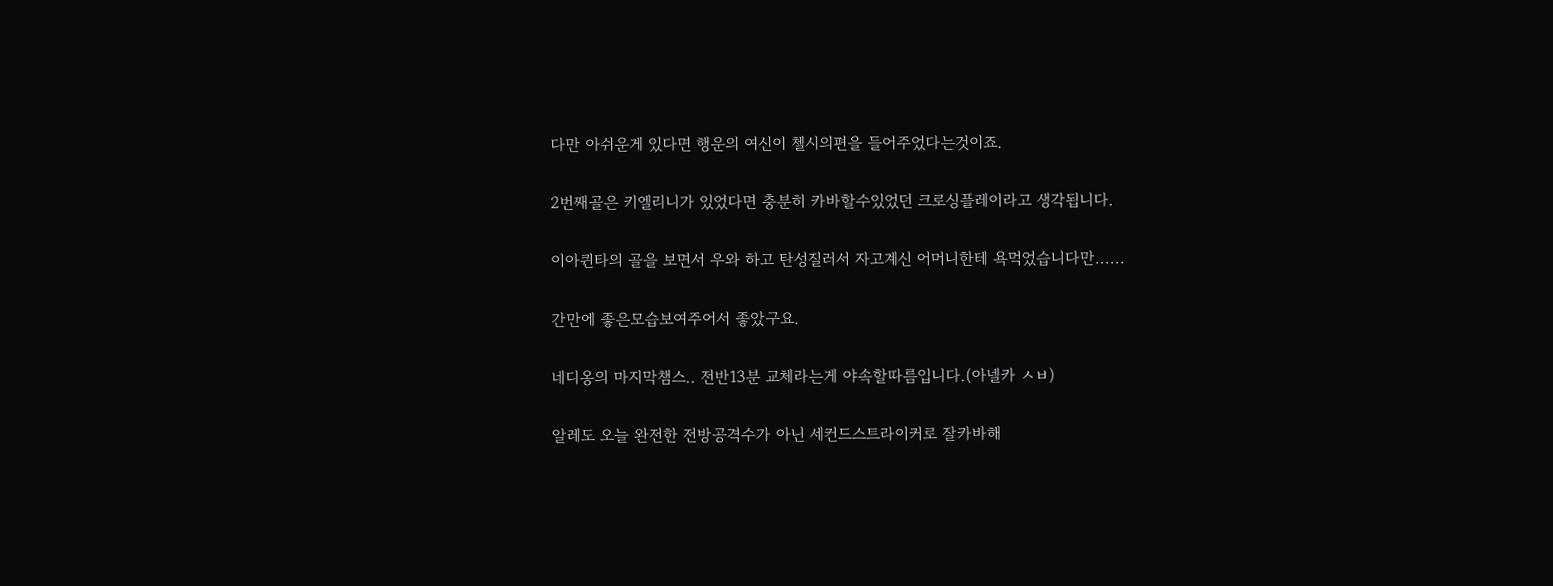다만 아쉬운게 있다면 행운의 여신이 첼시의편을 들어주었다는것이죠.

2번째골은 키엘리니가 있었다면 충분히 카바할수있었던 크로싱플레이라고 생각됩니다.

이아퀸타의 골을 보면서 우와 하고 탄성질러서 자고계신 어머니한테 욕먹었습니다만......

간만에 좋은모습보여주어서 좋았구요.

네디옹의 마지막챔스.. 전반13분 교체라는게 야속할따름입니다.(아넬카 ㅅㅂ)

알레도 오늘 완전한 전방공격수가 아닌 세컨드스트라이커로 잘카바해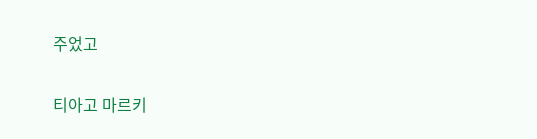주었고

티아고 마르키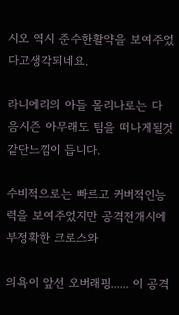시오 역시 준수한활약을 보여주었다고생각되네요.

라니에리의 아들 몰리나로는 다음시즌 아무래도 팀을 떠나게될것같단느낌이 듭니다.

수비적으로는 빠르고 커버적인능력을 보여주었지만 공격전개시에 부정확한 크로스와

의욕이 앞선 오버래핑...... 이 공격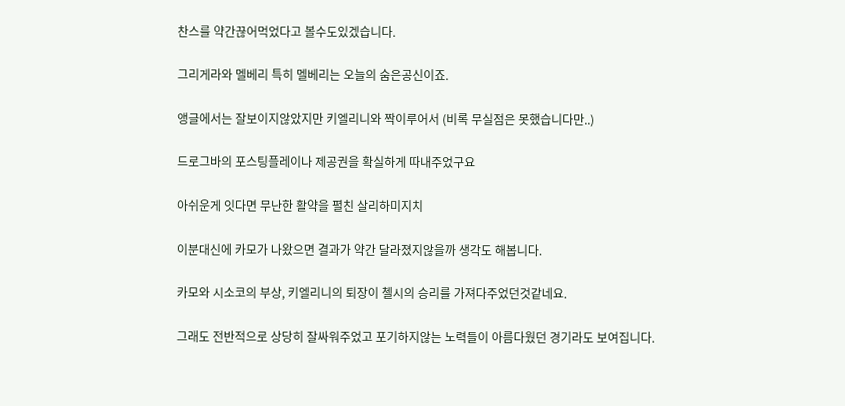찬스를 약간끊어먹었다고 볼수도있겠습니다.

그리게라와 멜베리 특히 멜베리는 오늘의 숨은공신이죠.

앵글에서는 잘보이지않았지만 키엘리니와 짝이루어서 (비록 무실점은 못했습니다만..)

드로그바의 포스팅플레이나 제공권을 확실하게 따내주었구요

아쉬운게 잇다면 무난한 활약을 펼친 살리하미지치

이분대신에 카모가 나왔으면 결과가 약간 달라졌지않을까 생각도 해봅니다.

카모와 시소코의 부상, 키엘리니의 퇴장이 첼시의 승리를 가져다주었던것같네요.

그래도 전반적으로 상당히 잘싸워주었고 포기하지않는 노력들이 아름다웠던 경기라도 보여집니다.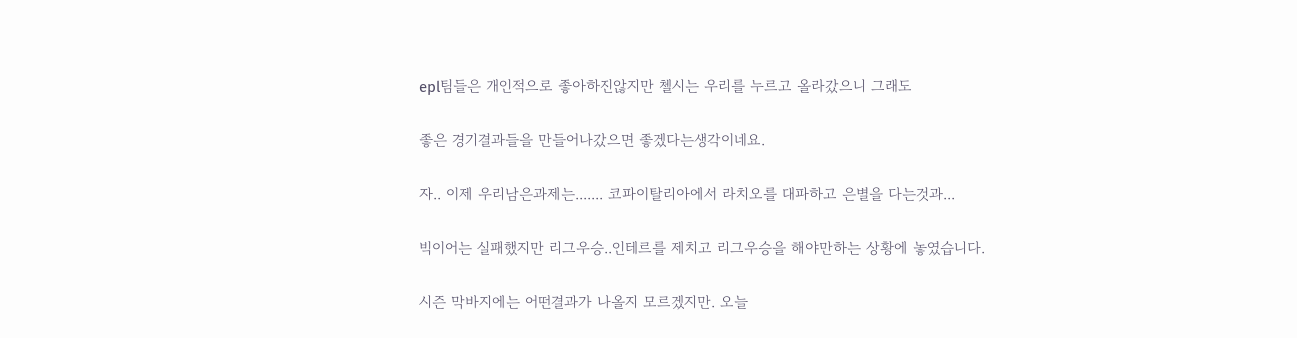epl팀들은 개인적으로 좋아하진않지만 첼시는 우리를 누르고 올라갔으니 그래도

좋은 경기결과들을 만들어나갔으면 좋겠다는생각이네요.

자.. 이제 우리남은과제는....... 코파이탈리아에서 라치오를 대파하고 은별을 다는것과...

빅이어는 실패했지만 리그우승..인테르를 제치고 리그우승을 해야만하는 상황에 놓였습니다.

시즌 막바지에는 어떤결과가 나올지 모르겠지만. 오늘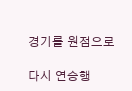경기를 원점으로

다시 연승행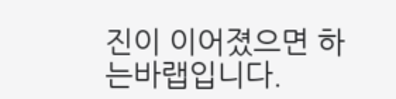진이 이어졌으면 하는바랩입니다.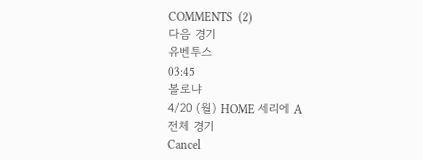COMMENTS  (2)
다음 경기
유벤투스
03:45
볼로냐
4/20 (월) HOME 세리에 A
전체 경기
Cancel